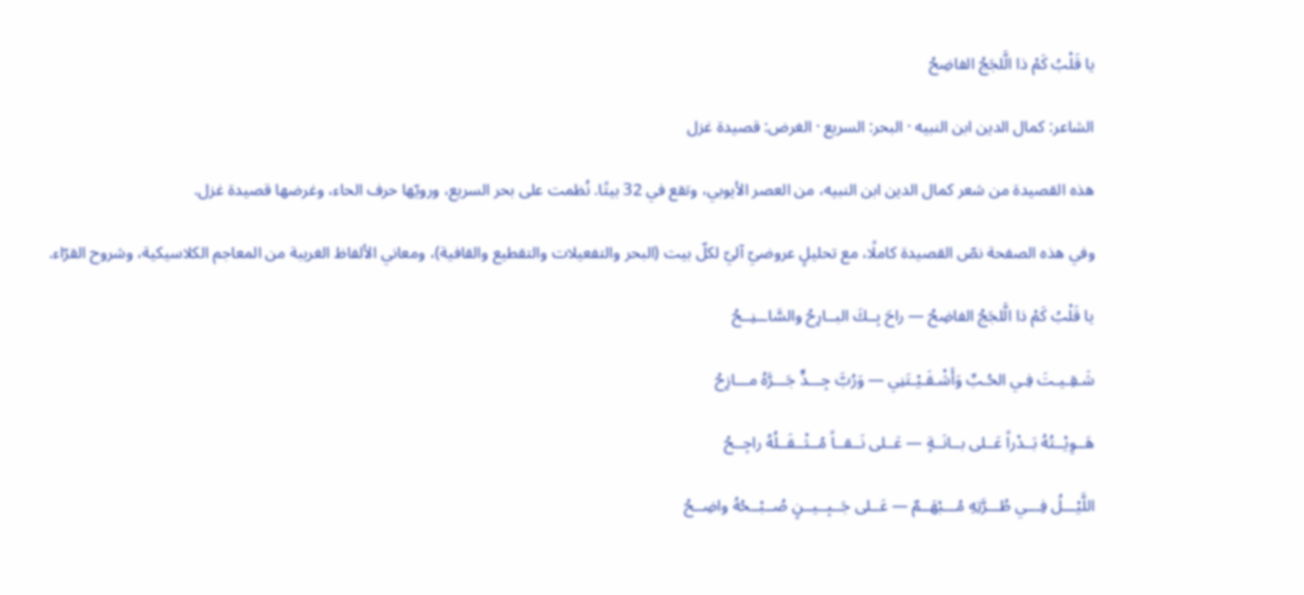يا قَلْبُ كَمْ ذا الَّلجَجُ الفاضِحُ

الشاعر: كمال الدين ابن النبيه · البحر: السريع · الغرض: قصيدة غزل

هذه القصيدة من شعر كمال الدين ابن النبيه، من العصر الأيوبي، وتقع في 32 بيتًا. نُظمت على بحر السريع، ورويّها حرف الحاء، وغرضها قصيدة غزل.

وفي هذه الصفحة نصّ القصيدة كاملًا، مع تحليلٍ عروضيّ آليّ لكلّ بيت (البحر والتفعيلات والتقطيع والقافية)، ومعاني الألفاظ الغريبة من المعاجم الكلاسيكية، وشروح القرّاء.

يا قَلْبُ كَمْ ذا الَّلجَجُ الفاضِحُ — راحَ بِــكَ البــارِحُ والسَّاــنِــحُ

شَـقِـيـتَ فِـي الحُـبِّ وَأَشْـقَـيْـتَنِي — وَرُبَّ جِـــدٍّ جَـــرَّهُ مـــازِحُ

هَــوِيْــتُهُ بَــدْراً عَــلى بــانَــةٍ — عَــلى نَــقــاً مُــثْــقَــلُهُ راجِــحُ

اللَّيْـــلُ فِـــي طُـــرَّتِهِ مُـــبْهَــمٌ — عَــلى جَــبِــيــنٍ صُــبْــحُهُ واضِــحُ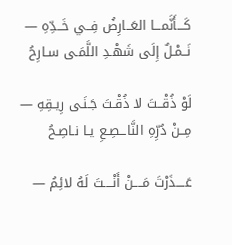كَـــأَنَّمـــا العَــارِضُ فِــي خَــدِّهِ — نَــمْـلٌ إِلَى شَهْـدِ اللَّمَـى سـارِحُ

لَوْ ذُقْــتَ لا ذُقْـتَ جَـنَـى رِيـقِهِ — مِــنْ دُرِّهِ النَّاــصِـعِ يـا نـاصِـحُ

عَــــذَرْتَ مَــــنْ أَنْــــتَ لَهُ لائِمُ —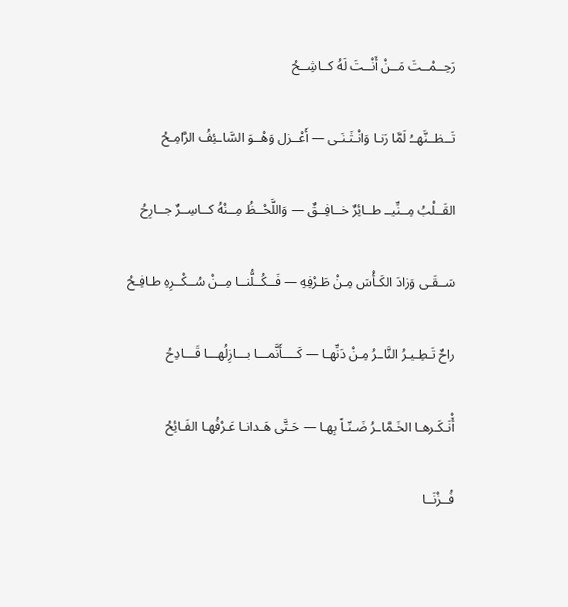رَحِــمْــتَ مَــنْ أَنْــتَ لَهُ كــاشِــحُ

تَــظــنَّهــُ لَمَّا رَنـا وَانْـثَـنَـى — أَعْــزل وَهْــوَ السَّاـئِفُ الرَّامِـحُ

القَــلْبُ مِــنِّيــ طــائِرٌ خــافِــقٌ — وَاللَّحْــظُ مِــنْهُ كــاسِــرٌ جــارِحُ

سَــقَـى وَزادَ الكَـأْسَ مِـنْ طَـرْفِهِ — فَــكُــلُّنــا مِــنْ سُــكْــرِهِ طـافِـحُ

راحٌ تَـطِـيـرُ النَّاـرُ مِـنْ دَنِّهـا — كَــــأَنَّمـــا بـــازِلُهـــا قَـــادِحُ

أَْنَـكَـرهـا الخَـمَّاـرُ ضَـنّـاً بِهـا — حَـتَّى هَـدانـا عَـرْفُهـا الفَـائِحُ

فُــزْنَــا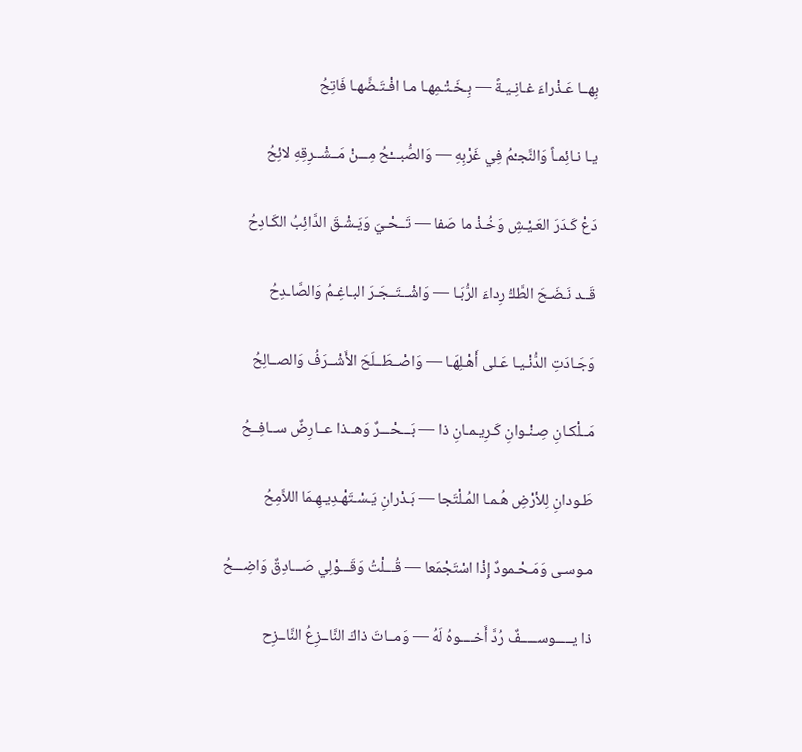بِهــا عَـذْراءَ غـانِـيـةً — بِـخَـتْـمِهـا مـا افْـتَـضَّهـا فَاتِحُ

يـا نـائِمـاً وَالنَّجـْمُ فِي غَرْبِهِ — وَالصُّبـــْحُ مِـــنْ مَــشْــرِقِهِ لائِحُ

دَعْ كَـدَرَ العَـيْـشِ وَخُـذْ ما صَفا — تَــحْـيَ وَيَـشْـقَ الدَّائِبُ الكَـادِحُ

قَــد نَـضَـحَ الطَّلـُّ رِداءَ الرُّبَـا — وَاشْــتَــجَـرَ البـاغِـمُ وَالصَّاـدِحُ

وَجَـادَتِ الدُّنْـيـا عَـلى أَهْـلِهَـا — وَاصْــطَــلَحَ الأَشْــرَفُ وَالصــالِحُ

مَــلْكـانِ صِـنْـوانِ كَـرِيـمـانِ ذا — بَـــحْـــرٌ وَهــذا عــارِضٌ ســافِــحُ

طَـودانِ لِلأرْضِ هُـمـا المُـلْتَجا — بَـدْرانِ يَـسْـتَهْـدِيـهِـمَا اللاَّمِحُ

مـوسـى وَمَـحْـمودٌ إِذْا اسْتَجْمَعا — قُـــلْتُ وَقَـــوْلِي صَـــادِقٌ وَاضِـــحُ

ذا يـــــوســـــفٌ رُدَّ أَخــــوهُ لَهُ — وَمــاتَ ذاكَ النَّاــزِعُ النَّاــزِح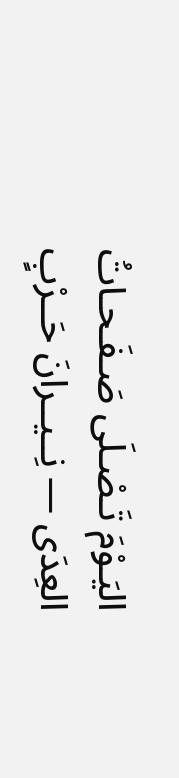اليَـوْمَ تَـصْـلَى صَـفَـحـاتُ العِدَى — نِــيــرانَ حَــرْبٍ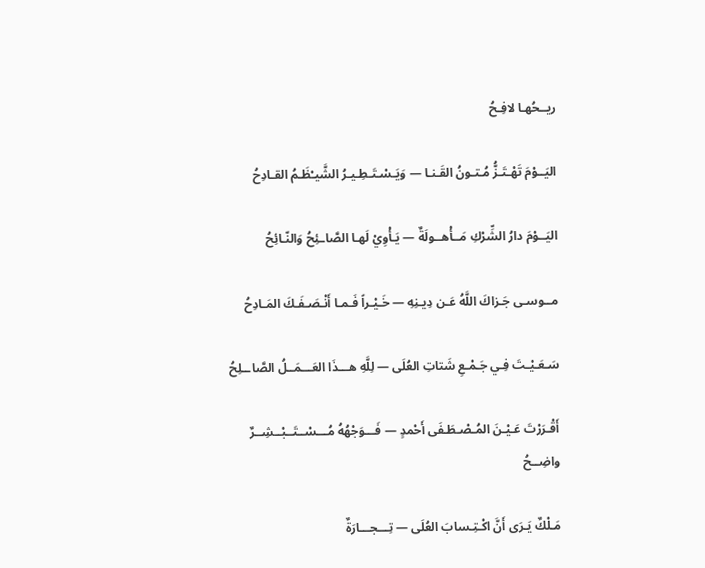ريــحُهـا لافِـحُ

اليَــوْمَ تَهْـتَـزُّ مُـتـونُ القَـنـا — وَيَـسْـتَـطِـيـرُ الشَّيـْظَـمُ القـادِحُ

اليَــوْمَ دارُ الشِّرْكِ مَــأْهــولَةٌ — يَـأْوِيْ لَهـا الصَّاـئِحُ وَالنّـائِحُ

مــوسـى جَـزاكَ اللَّهُ عَـن دِيـنِهِ — خَـيْـراً فَـمـا أَنْـصَـفَـكَ المَـادِحُ

سَـعَـيْـتَ فِـي جَـمْـعِ شَتاتِ العُلَى — لِلَّهِ هـــذَا العَـــمَــلُ الصَّاــلِحُ

أَقْـرَرْتَ عَـيْـنَ المُـصْـطَـفَى أَحْمدٍ — فَـــوَجْهُهُ مُـــسْــتَــبْــشِــرٌ واضِــحُ

مَـلْكٌ يَـرَى أَنَّ اكْـتِـسابَ العُلَى — تِـــجـــارَةٌ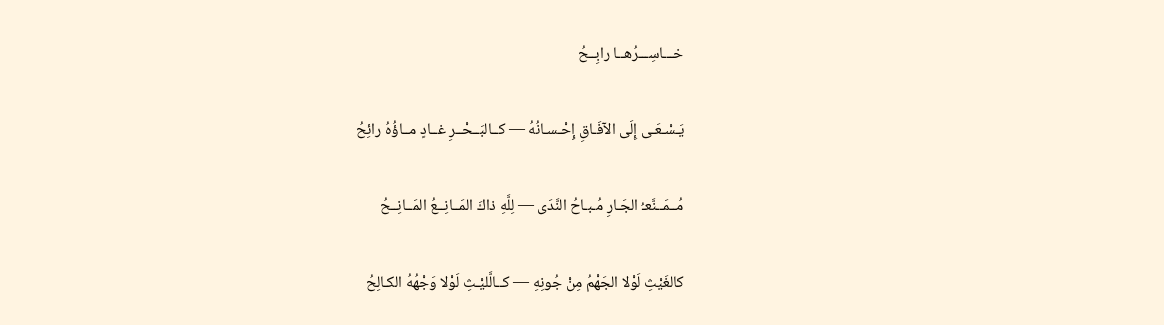خـــاسِـــرُهــا رابِــحُ

يَـسْـعَـى إِلَى الآفَـاقِ إِحْـسـانُهُ — كــالبَــحْــرِ غــادٍ مــاؤُهُ رائِحُ

مُــمَــنَّعـُ الجَـارِ مُـبـاحُ النَّدَى — لِلَّهِ ذاكَ المَــانِــعُ المَــانِــحُ

كالغَيْثِ لَوْلا الجَهْمُ مِنْ جُونِهِ — كــالَّليْـثِ لَوْلا وَجْهُهُ الكـالِحُ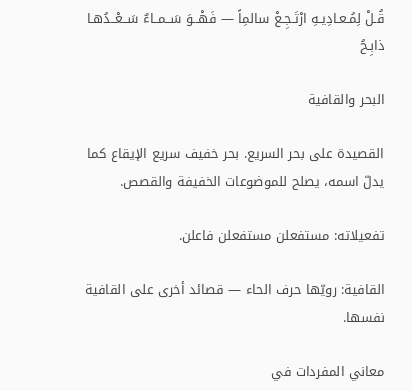قُـلْ لِمُـعـادِيـهِ ارْتَـجِـعْ سالمِاً — فَهْــوَ سَــمــاءٌ سَــعْــدُهـا ذابِـحُ

البحر والقافية

القصيدة على بحر السريع. بحر خفيف سريع الإيقاع كما يدلّ اسمه، يصلح للموضوعات الخفيفة والقصص.

تفعيلاته: مستفعلن مستفعلن فاعلن.

القافية: رويّها حرف الحاء — قصائد أخرى على القافية نفسها.

معاني المفردات في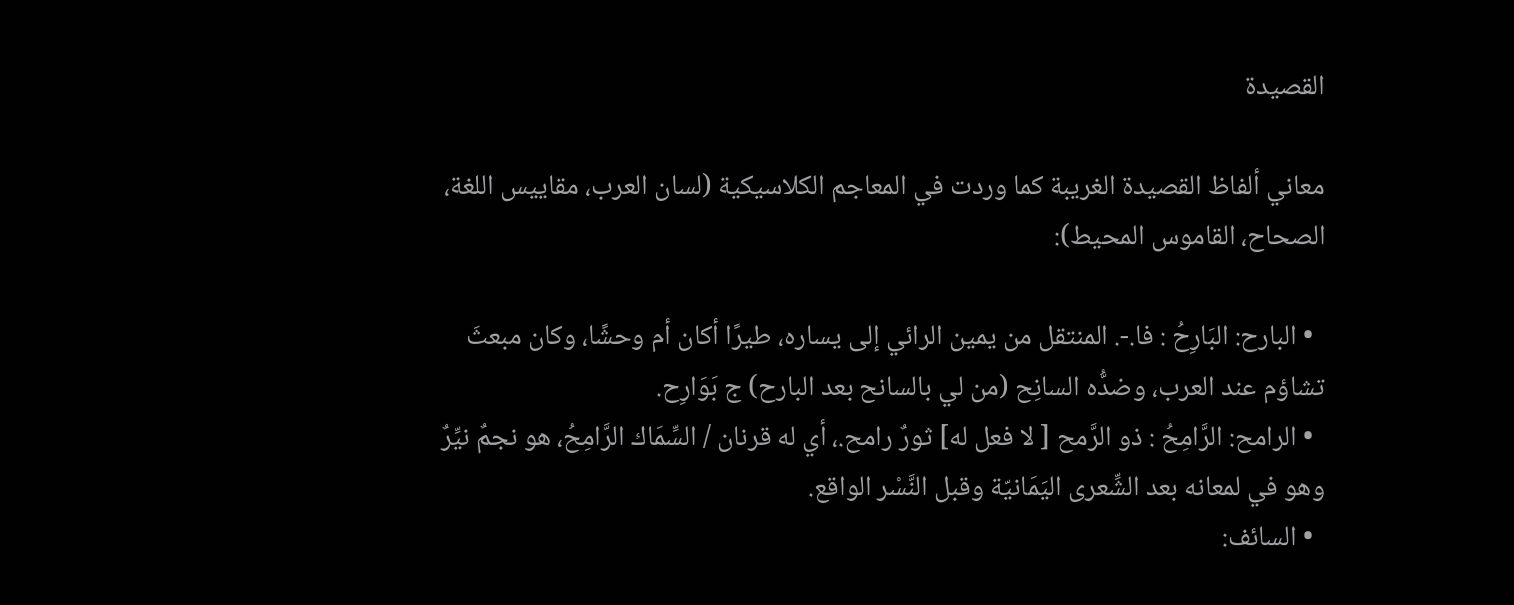القصيدة

معاني ألفاظ القصيدة الغريبة كما وردت في المعاجم الكلاسيكية (لسان العرب، مقاييس اللغة، الصحاح، القاموس المحيط):

  • البارح: البَارِحُ : فا.-. المنتقل من يمين الرائي إلى يساره، طيرًا أكان أم وحشًا، وكان مبعثَ تشاؤم عند العرب، وضدُّه السانِح (من لي بالسانح بعد البارح) ج بَوَارِح.
  • الرامح: الرَّامِحُ : ذو الرَّمح [ لا فعل له] ثورٌ رامح.، أي له قرنان / السِّمَاك الرَّامِحُ، هو نجمٌ نيِّرٌ وهو في لمعانه بعد الشِّعرى اليَمَانيّة وقبل النَّسْر الواقع.
  • السائف: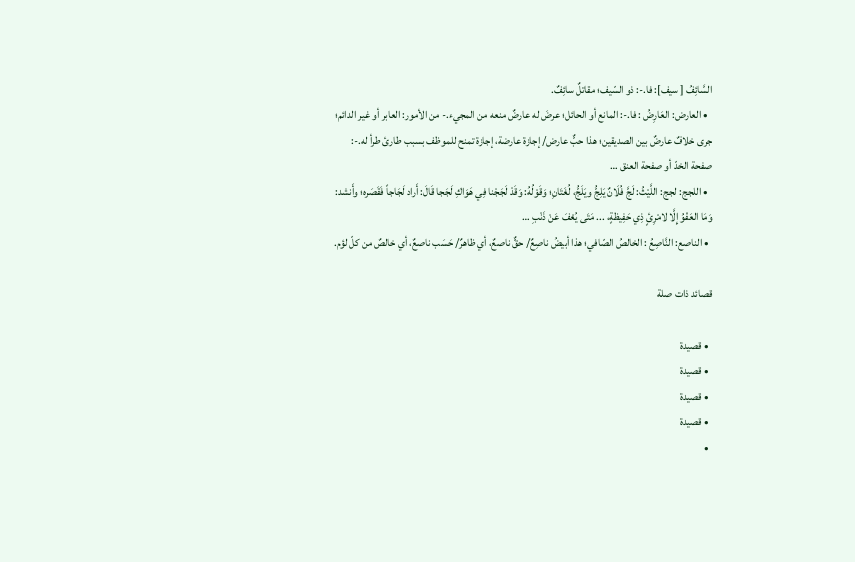السَّائِفُ [ سيف]: فا.-: ذو السّيف؛ مقاتلٌ سائِفٌ.
  • العارض: العَارِضُ : فا.-: المانع أو الحائل؛ عرضَ له عارضٌ منعه من المجيء.- من الأمور: العابر أو غير الدائم؛ جرى خلافٌ عارضٌ بين الصديقين؛ هذا حبٌّ عارض/ إجازة عارضة، إجازة تمنح للموظف بسبب طارئ طرأ له.-: صفحة الخدّ أو صفحة العنق …
  • اللجج: لجج: اللَّيْثُ: لَجَّ فُلَانٌ يَلِجُّ ويَلَجُّ، لُغَتَانِ؛ وَقَوْلُهُ: وَقَدْ لَجَجْنا فِي هَوَاكِ لَجَجا قَالَ: أَراد لَجَاجاً فَقَصَره؛ وأَنشد: وَمَا العَفْوُ إِلَّا لامْرِئٍ ذِي حَفِيظةٍ، ... مَتَى يُعْفَ عَنْ ذَنْبِ …
  • الناصع: النَّاصِعُ : الخالصُ الصّافي؛ هذا أبيضُ ناصِعٌ/ حقٌّ ناصعٌ، أي ظاهرٌ/ حَسَب ناصعٌ، أي خالصٌ من كلّ لؤم.

قصائد ذات صلة

  • قصيدة
  • قصيدة
  • قصيدة
  • قصيدة
  •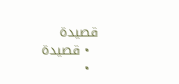قصيدة
  • قصيدة
  •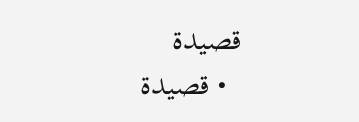قصيدة
  • قصيدة